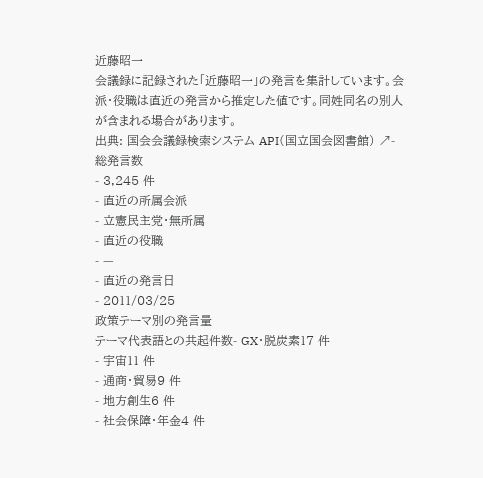近藤昭一
会議録に記録された「近藤昭一」の発言を集計しています。会派・役職は直近の発言から推定した値です。同姓同名の別人が含まれる場合があります。
出典: 国会会議録検索システム API(国立国会図書館) ↗- 総発言数
- 3,245 件
- 直近の所属会派
- 立憲民主党・無所属
- 直近の役職
- —
- 直近の発言日
- 2011/03/25
政策テーマ別の発言量
テーマ代表語との共起件数- GX・脱炭素17 件
- 宇宙11 件
- 通商・貿易9 件
- 地方創生6 件
- 社会保障・年金4 件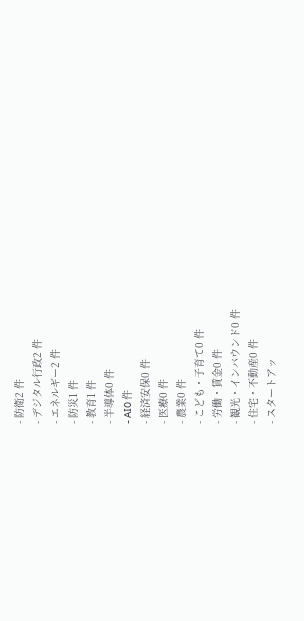- 防衛2 件
- デジタル行政2 件
- エネルギー2 件
- 防災1 件
- 教育1 件
- 半導体0 件
- AI0 件
- 経済安保0 件
- 医療0 件
- 農業0 件
- こども・子育て0 件
- 労働・賃金0 件
- 観光・インバウンド0 件
- 住宅・不動産0 件
- スタートアッ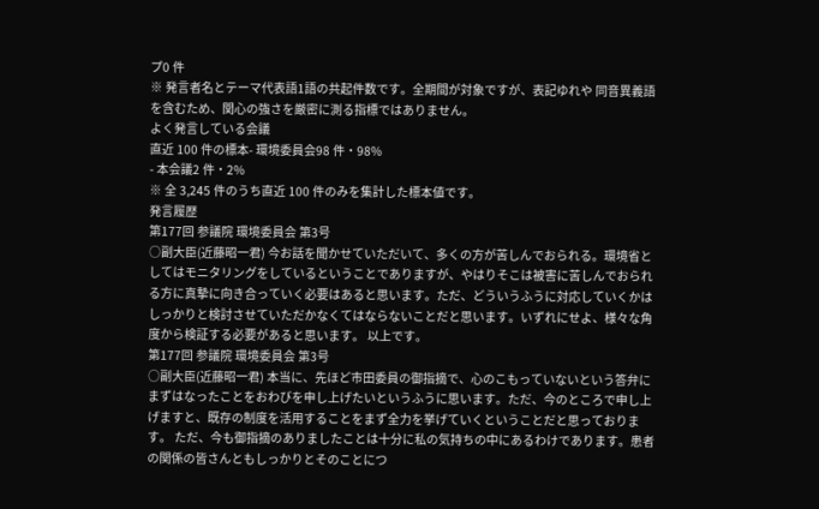プ0 件
※ 発言者名とテーマ代表語1語の共起件数です。全期間が対象ですが、表記ゆれや 同音異義語を含むため、関心の強さを厳密に測る指標ではありません。
よく発言している会議
直近 100 件の標本- 環境委員会98 件・98%
- 本会議2 件・2%
※ 全 3,245 件のうち直近 100 件のみを集計した標本値です。
発言履歴
第177回 参議院 環境委員会 第3号
○副大臣(近藤昭一君) 今お話を聞かせていただいて、多くの方が苦しんでおられる。環境省としてはモニタリングをしているということでありますが、やはりそこは被害に苦しんでおられる方に真摯に向き合っていく必要はあると思います。ただ、どういうふうに対応していくかはしっかりと検討させていただかなくてはならないことだと思います。いずれにせよ、様々な角度から検証する必要があると思います。 以上です。
第177回 参議院 環境委員会 第3号
○副大臣(近藤昭一君) 本当に、先ほど市田委員の御指摘で、心のこもっていないという答弁にまずはなったことをおわびを申し上げたいというふうに思います。ただ、今のところで申し上げますと、既存の制度を活用することをまず全力を挙げていくということだと思っております。 ただ、今も御指摘のありましたことは十分に私の気持ちの中にあるわけであります。患者の関係の皆さんともしっかりとそのことにつ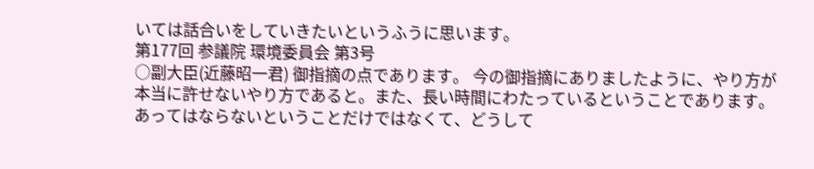いては話合いをしていきたいというふうに思います。
第177回 参議院 環境委員会 第3号
○副大臣(近藤昭一君) 御指摘の点であります。 今の御指摘にありましたように、やり方が本当に許せないやり方であると。また、長い時間にわたっているということであります。あってはならないということだけではなくて、どうして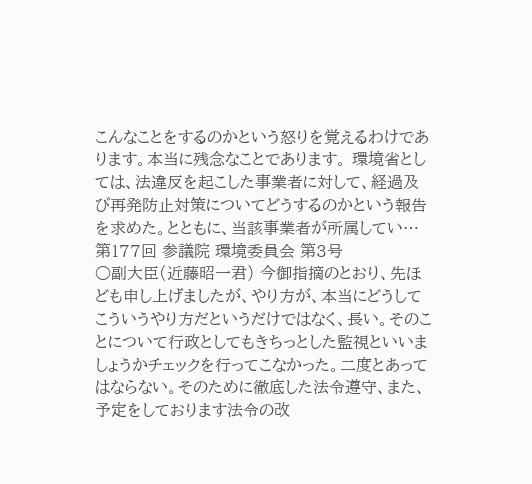こんなことをするのかという怒りを覚えるわけであります。本当に残念なことであります。 環境省としては、法違反を起こした事業者に対して、経過及び再発防止対策についてどうするのかという報告を求めた。とともに、当該事業者が所属してい…
第177回 参議院 環境委員会 第3号
○副大臣(近藤昭一君) 今御指摘のとおり、先ほども申し上げましたが、やり方が、本当にどうしてこういうやり方だというだけではなく、長い。そのことについて行政としてもきちっとした監視といいましょうかチェックを行ってこなかった。二度とあってはならない。そのために徹底した法令遵守、また、予定をしております法令の改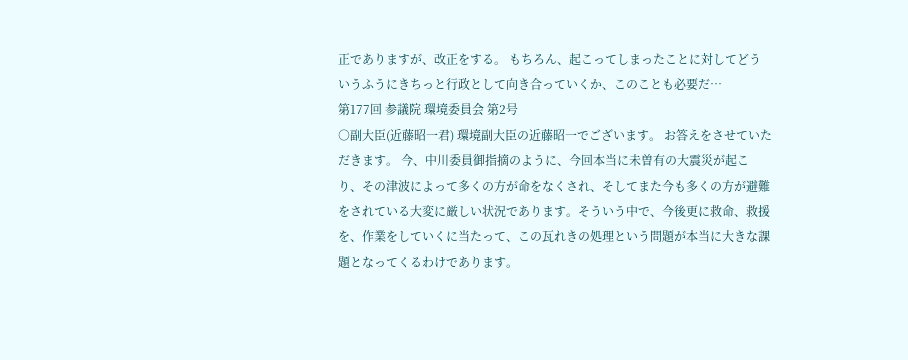正でありますが、改正をする。 もちろん、起こってしまったことに対してどういうふうにきちっと行政として向き合っていくか、このことも必要だ…
第177回 参議院 環境委員会 第2号
○副大臣(近藤昭一君) 環境副大臣の近藤昭一でございます。 お答えをさせていただきます。 今、中川委員御指摘のように、今回本当に未曽有の大震災が起こり、その津波によって多くの方が命をなくされ、そしてまた今も多くの方が避難をされている大変に厳しい状況であります。そういう中で、今後更に救命、救援を、作業をしていくに当たって、この瓦れきの処理という問題が本当に大きな課題となってくるわけであります。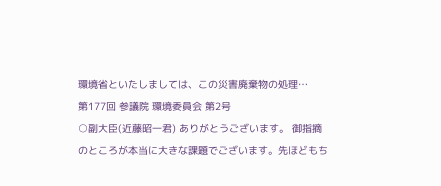環境省といたしましては、この災害廃棄物の処理…
第177回 参議院 環境委員会 第2号
○副大臣(近藤昭一君) ありがとうございます。 御指摘のところが本当に大きな課題でございます。先ほどもち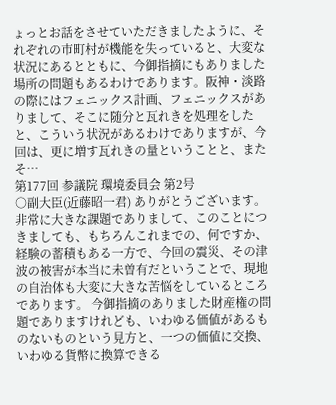ょっとお話をさせていただきましたように、それぞれの市町村が機能を失っていると、大変な状況にあるとともに、今御指摘にもありました場所の問題もあるわけであります。阪神・淡路の際にはフェニックス計画、フェニックスがありまして、そこに随分と瓦れきを処理をしたと、こういう状況があるわけでありますが、今回は、更に増す瓦れきの量ということと、またそ…
第177回 参議院 環境委員会 第2号
○副大臣(近藤昭一君) ありがとうございます。 非常に大きな課題でありまして、このことにつきましても、もちろんこれまでの、何ですか、経験の蓄積もある一方で、今回の震災、その津波の被害が本当に未曽有だということで、現地の自治体も大変に大きな苦悩をしているところであります。 今御指摘のありました財産権の問題でありますけれども、いわゆる価値があるものないものという見方と、一つの価値に交換、いわゆる貨幣に換算できる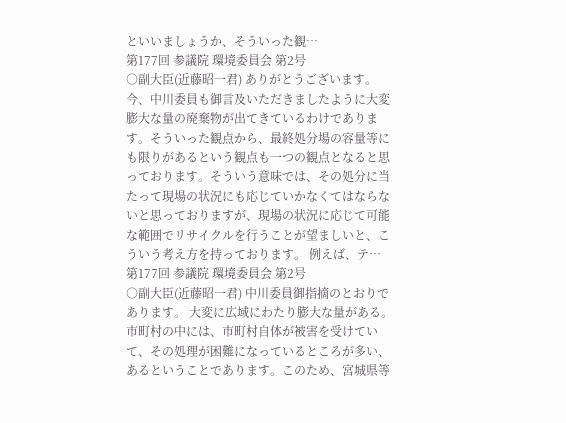といいましょうか、そういった観…
第177回 参議院 環境委員会 第2号
○副大臣(近藤昭一君) ありがとうございます。 今、中川委員も御言及いただきましたように大変膨大な量の廃棄物が出てきているわけであります。そういった観点から、最終処分場の容量等にも限りがあるという観点も一つの観点となると思っております。そういう意味では、その処分に当たって現場の状況にも応じていかなくてはならないと思っておりますが、現場の状況に応じて可能な範囲でリサイクルを行うことが望ましいと、こういう考え方を持っております。 例えば、テ…
第177回 参議院 環境委員会 第2号
○副大臣(近藤昭一君) 中川委員御指摘のとおりであります。 大変に広域にわたり膨大な量がある。市町村の中には、市町村自体が被害を受けていて、その処理が困難になっているところが多い、あるということであります。このため、宮城県等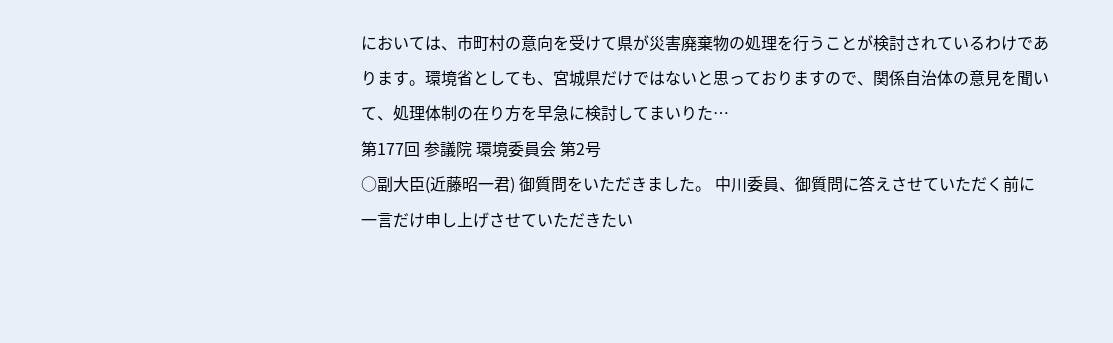においては、市町村の意向を受けて県が災害廃棄物の処理を行うことが検討されているわけであります。環境省としても、宮城県だけではないと思っておりますので、関係自治体の意見を聞いて、処理体制の在り方を早急に検討してまいりた…
第177回 参議院 環境委員会 第2号
○副大臣(近藤昭一君) 御質問をいただきました。 中川委員、御質問に答えさせていただく前に一言だけ申し上げさせていただきたい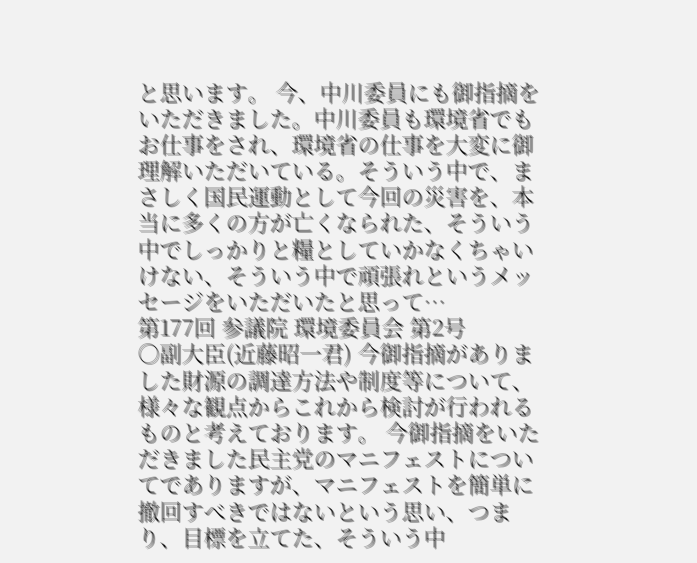と思います。 今、中川委員にも御指摘をいただきました。中川委員も環境省でもお仕事をされ、環境省の仕事を大変に御理解いただいている。そういう中で、まさしく国民運動として今回の災害を、本当に多くの方が亡くなられた、そういう中でしっかりと糧としていかなくちゃいけない、そういう中で頑張れというメッセージをいただいたと思って…
第177回 参議院 環境委員会 第2号
○副大臣(近藤昭一君) 今御指摘がありました財源の調達方法や制度等について、様々な観点からこれから検討が行われるものと考えております。 今御指摘をいただきました民主党のマニフェストについてでありますが、マニフェストを簡単に撤回すべきではないという思い、つまり、目標を立てた、そういう中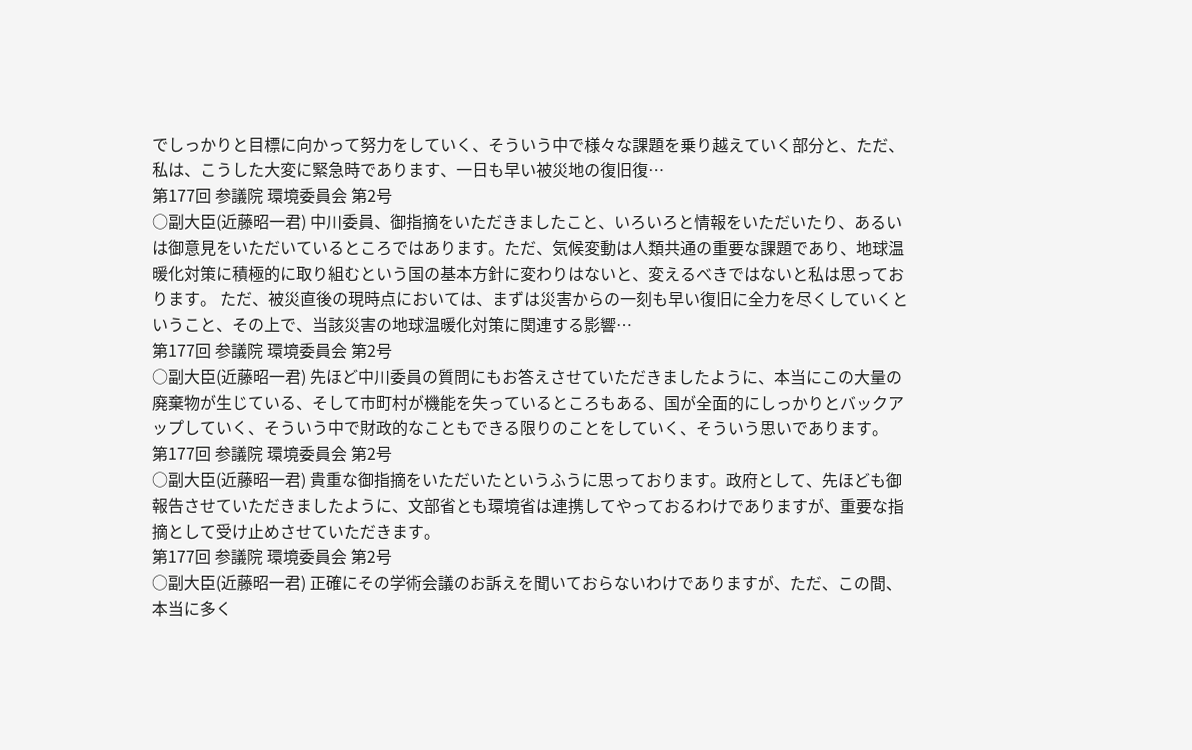でしっかりと目標に向かって努力をしていく、そういう中で様々な課題を乗り越えていく部分と、ただ、私は、こうした大変に緊急時であります、一日も早い被災地の復旧復…
第177回 参議院 環境委員会 第2号
○副大臣(近藤昭一君) 中川委員、御指摘をいただきましたこと、いろいろと情報をいただいたり、あるいは御意見をいただいているところではあります。ただ、気候変動は人類共通の重要な課題であり、地球温暖化対策に積極的に取り組むという国の基本方針に変わりはないと、変えるべきではないと私は思っております。 ただ、被災直後の現時点においては、まずは災害からの一刻も早い復旧に全力を尽くしていくということ、その上で、当該災害の地球温暖化対策に関連する影響…
第177回 参議院 環境委員会 第2号
○副大臣(近藤昭一君) 先ほど中川委員の質問にもお答えさせていただきましたように、本当にこの大量の廃棄物が生じている、そして市町村が機能を失っているところもある、国が全面的にしっかりとバックアップしていく、そういう中で財政的なこともできる限りのことをしていく、そういう思いであります。
第177回 参議院 環境委員会 第2号
○副大臣(近藤昭一君) 貴重な御指摘をいただいたというふうに思っております。政府として、先ほども御報告させていただきましたように、文部省とも環境省は連携してやっておるわけでありますが、重要な指摘として受け止めさせていただきます。
第177回 参議院 環境委員会 第2号
○副大臣(近藤昭一君) 正確にその学術会議のお訴えを聞いておらないわけでありますが、ただ、この間、本当に多く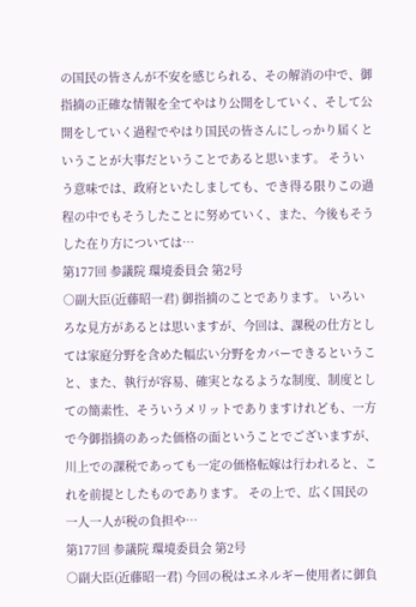の国民の皆さんが不安を感じられる、その解消の中で、御指摘の正確な情報を全てやはり公開をしていく、そして公開をしていく過程でやはり国民の皆さんにしっかり届くということが大事だということであると思います。 そういう意味では、政府といたしましても、でき得る限りこの過程の中でもそうしたことに努めていく、また、今後もそうした在り方については…
第177回 参議院 環境委員会 第2号
○副大臣(近藤昭一君) 御指摘のことであります。 いろいろな見方があるとは思いますが、今回は、課税の仕方としては家庭分野を含めた幅広い分野をカバーできるということ、また、執行が容易、確実となるような制度、制度としての簡素性、そういうメリットでありますけれども、一方で今御指摘のあった価格の面ということでございますが、川上での課税であっても一定の価格転嫁は行われると、これを前提としたものであります。 その上で、広く国民の一人一人が税の負担や…
第177回 参議院 環境委員会 第2号
○副大臣(近藤昭一君) 今回の税はエネルギー使用者に御負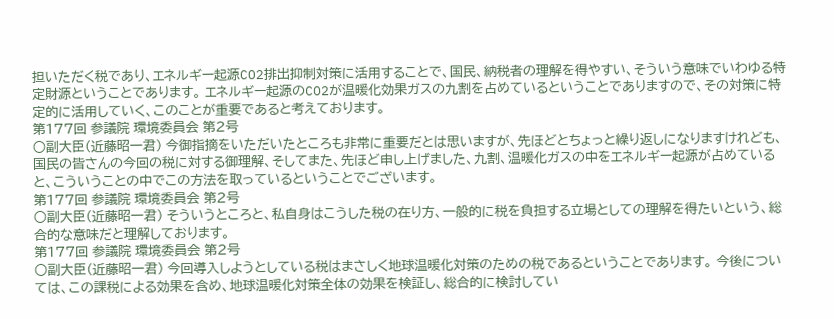担いただく税であり、エネルギー起源CO2排出抑制対策に活用することで、国民、納税者の理解を得やすい、そういう意味でいわゆる特定財源ということであります。 エネルギー起源のCO2が温暖化効果ガスの九割を占めているということでありますので、その対策に特定的に活用していく、このことが重要であると考えております。
第177回 参議院 環境委員会 第2号
○副大臣(近藤昭一君) 今御指摘をいただいたところも非常に重要だとは思いますが、先ほどとちょっと繰り返しになりますけれども、国民の皆さんの今回の税に対する御理解、そしてまた、先ほど申し上げました、九割、温暖化ガスの中をエネルギー起源が占めていると、こういうことの中でこの方法を取っているということでございます。
第177回 参議院 環境委員会 第2号
○副大臣(近藤昭一君) そういうところと、私自身はこうした税の在り方、一般的に税を負担する立場としての理解を得たいという、総合的な意味だと理解しております。
第177回 参議院 環境委員会 第2号
○副大臣(近藤昭一君) 今回導入しようとしている税はまさしく地球温暖化対策のための税であるということであります。 今後については、この課税による効果を含め、地球温暖化対策全体の効果を検証し、総合的に検討してい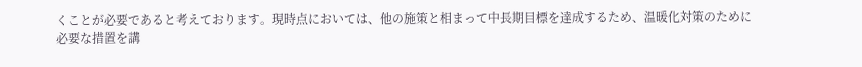くことが必要であると考えております。現時点においては、他の施策と相まって中長期目標を達成するため、温暖化対策のために必要な措置を講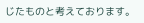じたものと考えております。